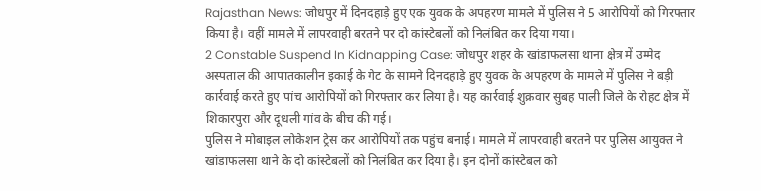Rajasthan News: जोधपुर में दिनदहाड़े हुए एक युवक के अपहरण मामले में पुलिस ने 5 आरोपियों को गिरफ्तार किया है। वहीं मामले में लापरवाही बरतने पर दो कांस्टेबलों को निलंबित कर दिया गया।
2 Constable Suspend In Kidnapping Case: जोधपुर शहर के खांडाफलसा थाना क्षेत्र में उम्मेद अस्पताल की आपातकालीन इकाई के गेट के सामने दिनदहाड़े हुए युवक के अपहरण के मामले में पुलिस ने बड़ी कार्रवाई करते हुए पांच आरोपियों को गिरफ्तार कर लिया है। यह कार्रवाई शुक्रवार सुबह पाली जिले के रोहट क्षेत्र में शिकारपुरा और दूधली गांव के बीच की गई।
पुलिस ने मोबाइल लोकेशन ट्रेस कर आरोपियों तक पहुंच बनाई। मामले में लापरवाही बरतने पर पुलिस आयुक्त ने खांडाफलसा थाने के दो कांस्टेबलों को निलंबित कर दिया है। इन दोनों कांस्टेबल को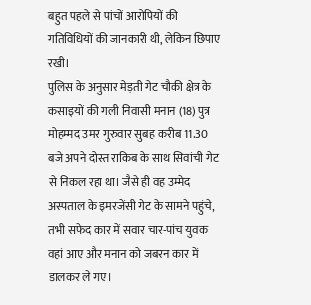बहुत पहले से पांचों आरोपियों की गतिविधियों की जानकारी थी, लेकिन छिपाए रखी।
पुलिस के अनुसार मेड़ती गेट चौकी क्षेत्र के कसाइयों की गली निवासी मनान (18) पुत्र मोहम्मद उमर गुरुवार सुबह करीब 11.30 बजे अपने दोस्त राकिब के साथ सिवांची गेट से निकल रहा था। जैसे ही वह उम्मेद अस्पताल के इमरजेंसी गेट के सामने पहुंचे, तभी सफेद कार में सवार चार-पांच युवक वहां आए और मनान को जबरन कार में डालकर ले गए।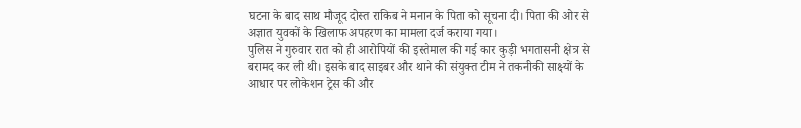घटना के बाद साथ मौजूद दोस्त राकिब ने मनान के पिता को सूचना दी। पिता की ओर से अज्ञात युवकों के खिलाफ अपहरण का मामला दर्ज कराया गया।
पुलिस ने गुरुवार रात को ही आरोपियों की इस्तेमाल की गई कार कुड़ी भगतासनी क्षेत्र से बरामद कर ली थी। इसके बाद साइबर और थाने की संयुक्त टीम ने तकनीकी साक्ष्यों के आधार पर लोकेशन ट्रेस की और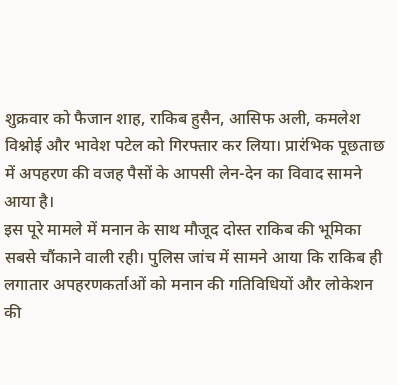शुक्रवार को फैजान शाह, राकिब हुसैन, आसिफ अली, कमलेश विश्नोई और भावेश पटेल को गिरफ्तार कर लिया। प्रारंभिक पूछताछ में अपहरण की वजह पैसों के आपसी लेन-देन का विवाद सामने आया है।
इस पूरे मामले में मनान के साथ मौजूद दोस्त राकिब की भूमिका सबसे चौंकाने वाली रही। पुलिस जांच में सामने आया कि राकिब ही लगातार अपहरणकर्ताओं को मनान की गतिविधियों और लोकेशन की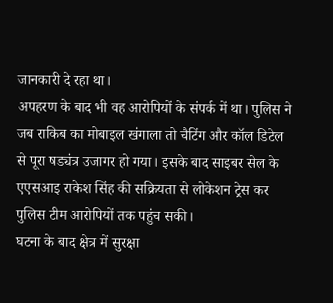जानकारी दे रहा था।
अपहरण के बाद भी वह आरोपियों के संपर्क में था। पुलिस ने जब राकिब का मोबाइल खंगाला तो चैटिंग और कॉल डिटेल से पूरा षड्यंत्र उजागर हो गया। इसके बाद साइबर सेल के एएसआइ राकेश सिंह की सक्रियता से लोकेशन ट्रेस कर पुलिस टीम आरोपियों तक पहुंच सकी।
घटना के बाद क्षेत्र में सुरक्षा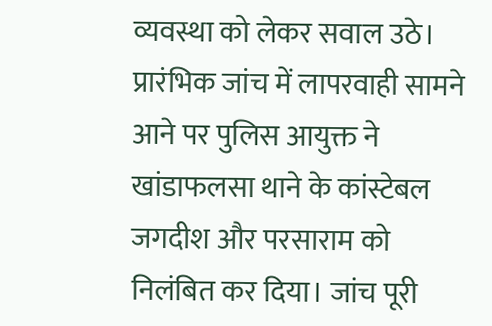व्यवस्था को लेकर सवाल उठे। प्रारंभिक जांच में लापरवाही सामने आने पर पुलिस आयुक्त ने खांडाफलसा थाने के कांस्टेबल जगदीश और परसाराम को निलंबित कर दिया। जांच पूरी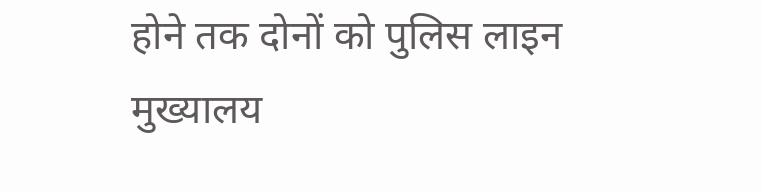होने तक दोनों को पुलिस लाइन मुख्यालय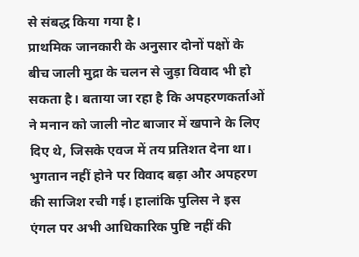से संबद्ध किया गया है।
प्राथमिक जानकारी के अनुसार दोनों पक्षों के बीच जाली मुद्रा के चलन से जुड़ा विवाद भी हो सकता है। बताया जा रहा है कि अपहरणकर्ताओं ने मनान को जाली नोट बाजार में खपाने के लिए दिए थे, जिसके एवज में तय प्रतिशत देना था। भुगतान नहीं होने पर विवाद बढ़ा और अपहरण की साजिश रची गई। हालांकि पुलिस ने इस एंगल पर अभी आधिकारिक पुष्टि नहीं की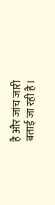है और जांच जारी बताई जा रही है।